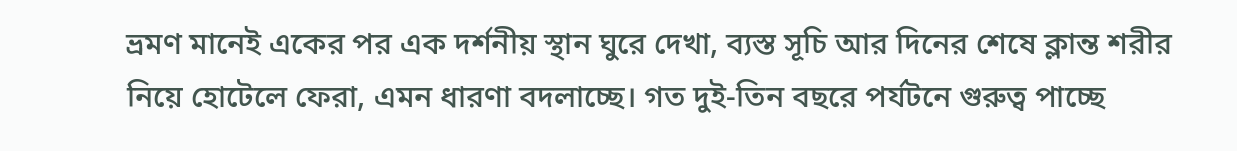ভ্রমণ মানেই একের পর এক দর্শনীয় স্থান ঘুরে দেখা, ব্যস্ত সূচি আর দিনের শেষে ক্লান্ত শরীর নিয়ে হোটেলে ফেরা, এমন ধারণা বদলাচ্ছে। গত দুই-তিন বছরে পর্যটনে গুরুত্ব পাচ্ছে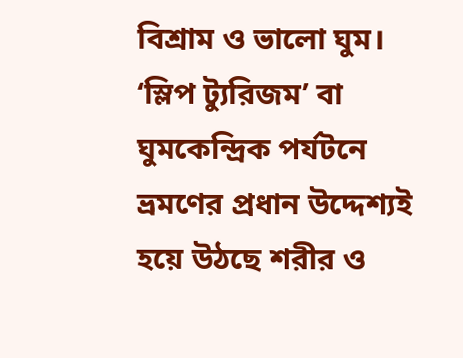বিশ্রাম ও ভালো ঘুম। ‘স্লিপ ট্যুরিজম’ বা ঘুমকেন্দ্রিক পর্যটনে ভ্রমণের প্রধান উদ্দেশ্যই হয়ে উঠছে শরীর ও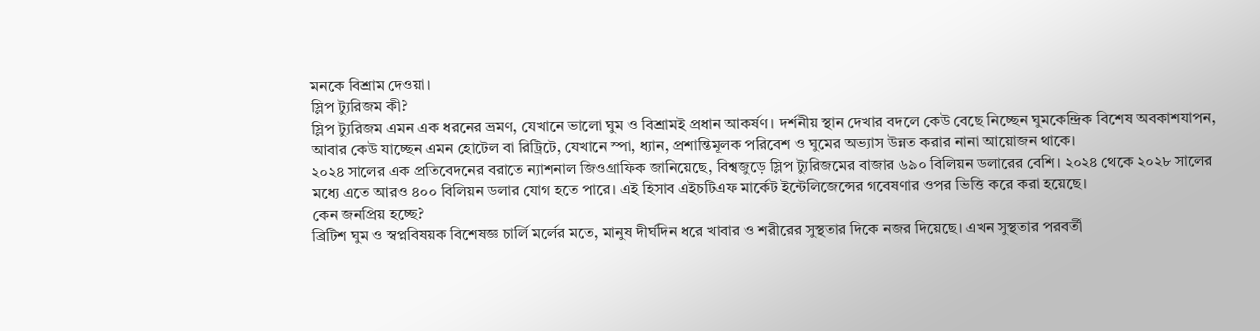মনকে বিশ্রাম দেওয়া।
স্লিপ ট্যুরিজম কী?
স্লিপ ট্যুরিজম এমন এক ধরনের ভ্রমণ, যেখানে ভালো ঘুম ও বিশ্রামই প্রধান আকর্ষণ। দর্শনীয় স্থান দেখার বদলে কেউ বেছে নিচ্ছেন ঘুমকেন্দ্রিক বিশেষ অবকাশযাপন, আবার কেউ যাচ্ছেন এমন হোটেল বা রিট্রিটে, যেখানে স্পা, ধ্যান, প্রশান্তিমূলক পরিবেশ ও ঘুমের অভ্যাস উন্নত করার নানা আয়োজন থাকে।
২০২৪ সালের এক প্রতিবেদনের বরাতে ন্যাশনাল জিওগ্রাফিক জানিয়েছে, বিশ্বজুড়ে স্লিপ ট্যুরিজমের বাজার ৬৯০ বিলিয়ন ডলারের বেশি। ২০২৪ থেকে ২০২৮ সালের মধ্যে এতে আরও ৪০০ বিলিয়ন ডলার যোগ হতে পারে। এই হিসাব এইচটিএফ মার্কেট ইন্টেলিজেন্সের গবেষণার ওপর ভিত্তি করে করা হয়েছে।
কেন জনপ্রিয় হচ্ছে?
ব্রিটিশ ঘুম ও স্বপ্নবিষয়ক বিশেষজ্ঞ চার্লি মর্লের মতে, মানুষ দীর্ঘদিন ধরে খাবার ও শরীরের সুস্থতার দিকে নজর দিয়েছে। এখন সুস্থতার পরবর্তী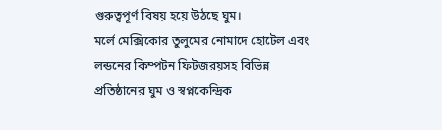গুরুত্বপূর্ণ বিষয় হয়ে উঠছে ঘুম।
মর্লে মেক্সিকোর তুলুমের নোমাদে হোটেল এবং লন্ডনের কিম্পটন ফিটজরয়সহ বিভিন্ন প্রতিষ্ঠানের ঘুম ও স্বপ্নকেন্দ্রিক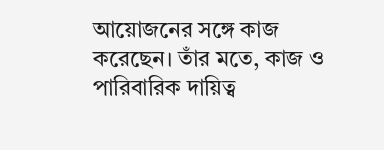আয়োজনের সঙ্গে কাজ করেছেন। তাঁর মতে, কাজ ও পারিবারিক দায়িত্ব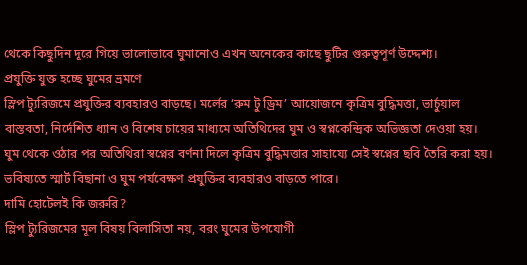থেকে কিছুদিন দূরে গিয়ে ভালোভাবে ঘুমানোও এখন অনেকের কাছে ছুটির গুরুত্বপূর্ণ উদ্দেশ্য।
প্রযুক্তি যুক্ত হচ্ছে ঘুমের ভ্রমণে
স্লিপ ট্যুরিজমে প্রযুক্তির ব্যবহারও বাড়ছে। মর্লের ‘রুম টু ড্রিম’ আয়োজনে কৃত্রিম বুদ্ধিমত্তা, ভার্চুয়াল বাস্তবতা, নির্দেশিত ধ্যান ও বিশেষ চায়ের মাধ্যমে অতিথিদের ঘুম ও স্বপ্নকেন্দ্রিক অভিজ্ঞতা দেওয়া হয়।
ঘুম থেকে ওঠার পর অতিথিরা স্বপ্নের বর্ণনা দিলে কৃত্রিম বুদ্ধিমত্তার সাহায্যে সেই স্বপ্নের ছবি তৈরি করা হয়। ভবিষ্যতে স্মার্ট বিছানা ও ঘুম পর্যবেক্ষণ প্রযুক্তির ব্যবহারও বাড়তে পারে।
দামি হোটেলই কি জরুরি?
স্লিপ ট্যুরিজমের মূল বিষয় বিলাসিতা নয়, বরং ঘুমের উপযোগী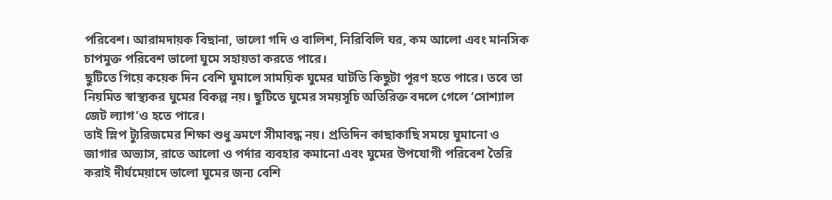পরিবেশ। আরামদায়ক বিছানা, ভালো গদি ও বালিশ, নিরিবিলি ঘর, কম আলো এবং মানসিক চাপমুক্ত পরিবেশ ভালো ঘুমে সহায়তা করতে পারে।
ছুটিতে গিয়ে কয়েক দিন বেশি ঘুমালে সাময়িক ঘুমের ঘাটতি কিছুটা পূরণ হতে পারে। তবে তা নিয়মিত স্বাস্থ্যকর ঘুমের বিকল্প নয়। ছুটিতে ঘুমের সময়সূচি অতিরিক্ত বদলে গেলে ‘সোশ্যাল জেট ল্যাগ’ও হতে পারে।
তাই স্লিপ ট্যুরিজমের শিক্ষা শুধু ভ্রমণে সীমাবদ্ধ নয়। প্রতিদিন কাছাকাছি সময়ে ঘুমানো ও জাগার অভ্যাস, রাতে আলো ও পর্দার ব্যবহার কমানো এবং ঘুমের উপযোগী পরিবেশ তৈরি করাই দীর্ঘমেয়াদে ভালো ঘুমের জন্য বেশি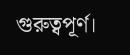গুরুত্বপূর্ণ।